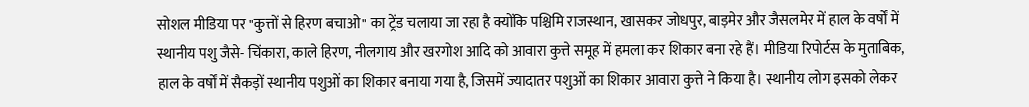सोशल मीडिया पर "कुत्तों से हिरण बचाओ" का ट्रेंड चलाया जा रहा है क्योंकि पश्चिमि राजस्थान, खासकर जोधपुर, बाड़मेर और जैसलमेर में हाल के वर्षों में स्थानीय पशु जैसे- चिंकारा, काले हिरण, नीलगाय और खरगोश आदि को आवारा कुत्ते समूह में हमला कर शिकार बना रहे हैं। मीडिया रिपोर्टस के मुताबिक, हाल के वर्षों में सैकड़ों स्थानीय पशुओं का शिकार बनाया गया है, जिसमें ज्यादातर पशुओं का शिकार आवारा कुत्ते ने किया है। स्थानीय लोग इसको लेकर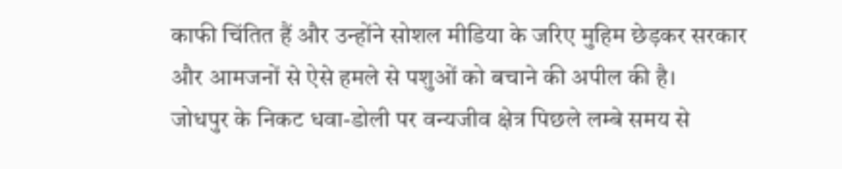काफी चिंतित हैं और उन्होंने सोशल मीडिया के जरिए मुहिम छेड़कर सरकार और आमजनों से ऐसे हमले से पशुओं को बचाने की अपील की है।
जोधपुर के निकट धवा-डोली पर वन्यजीव क्षेत्र पिछले लम्बे समय से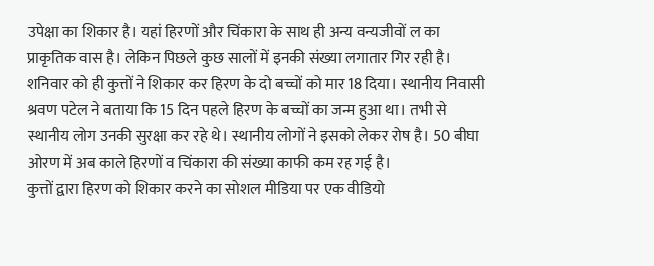उपेक्षा का शिकार है। यहां हिरणों और चिंकारा के साथ ही अन्य वन्यजीवों ल का प्राकृतिक वास है। लेकिन पिछले कुछ सालों में इनकी संख्या लगातार गिर रही है। शनिवार को ही कुत्तों ने शिकार कर हिरण के दो बच्चों को मार 18 दिया। स्थानीय निवासी श्रवण पटेल ने बताया कि 15 दिन पहले हिरण के बच्चों का जन्म हुआ था। तभी से स्थानीय लोग उनकी सुरक्षा कर रहे थे। स्थानीय लोगों ने इसको लेकर रोष है। 50 बीघा ओरण में अब काले हिरणों व चिंकारा की संख्या काफी कम रह गई है।
कुत्तों द्वारा हिरण को शिकार करने का सोशल मीडिया पर एक वीडियो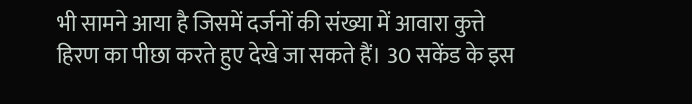भी सामने आया है जिसमें दर्जनों की संख्या में आवारा कुत्ते हिरण का पीछा करते हुए देखे जा सकते हैं। 30 सकेंड के इस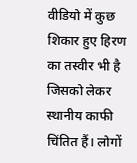वीडियो में कुछ शिकार हुए हिरण का तस्वीर भी है जिसको लेकर स्थानीय काफी चिंतित हैं। लोगों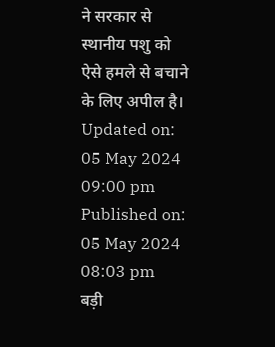ने सरकार से स्थानीय पशु को ऐसे हमले से बचाने के लिए अपील है।
Updated on:
05 May 2024 09:00 pm
Published on:
05 May 2024 08:03 pm
बड़ी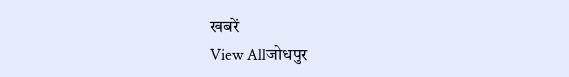खबरें
View Allजोधपुर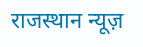राजस्थान न्यूज़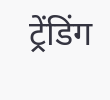ट्रेंडिंग